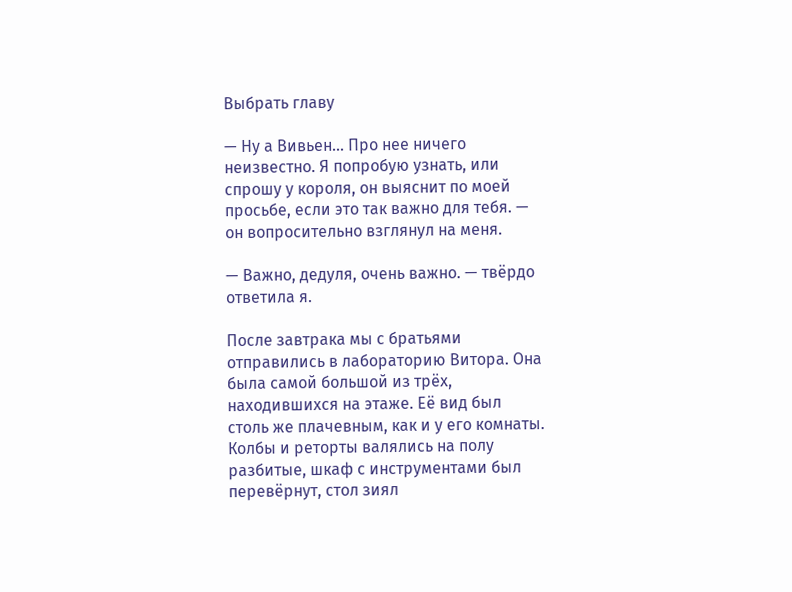Выбрать главу

— Ну а Вивьен… Про нее ничего неизвестно. Я попробую узнать, или спрошу у короля, он выяснит по моей просьбе, если это так важно для тебя. — он вопросительно взглянул на меня.

— Важно, дедуля, очень важно. — твёрдо ответила я.

После завтрака мы с братьями отправились в лабораторию Витора. Она была самой большой из трёх, находившихся на этаже. Её вид был столь же плачевным, как и у его комнаты. Колбы и реторты валялись на полу разбитые, шкаф с инструментами был перевёрнут, стол зиял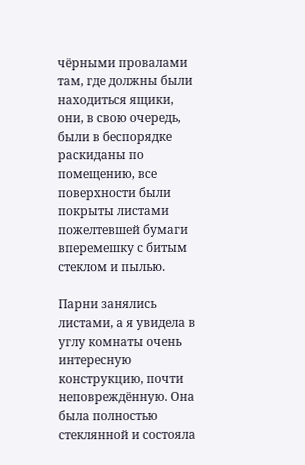чёрными провалами там, где должны были находиться ящики, они, в свою очередь, были в беспорядке раскиданы по помещению, все поверхности были покрыты листами пожелтевшей бумаги вперемешку с битым стеклом и пылью.

Парни занялись листами, а я увидела в углу комнаты очень интересную конструкцию, почти неповреждённую. Она была полностью стеклянной и состояла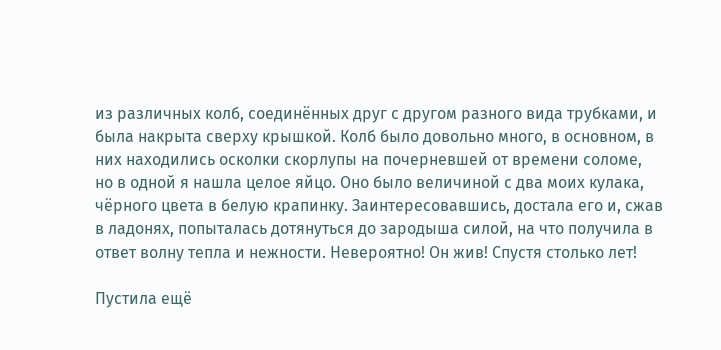из различных колб, соединённых друг с другом разного вида трубками, и была накрыта сверху крышкой. Колб было довольно много, в основном, в них находились осколки скорлупы на почерневшей от времени соломе, но в одной я нашла целое яйцо. Оно было величиной с два моих кулака, чёрного цвета в белую крапинку. Заинтересовавшись, достала его и, сжав в ладонях, попыталась дотянуться до зародыша силой, на что получила в ответ волну тепла и нежности. Невероятно! Он жив! Спустя столько лет!

Пустила ещё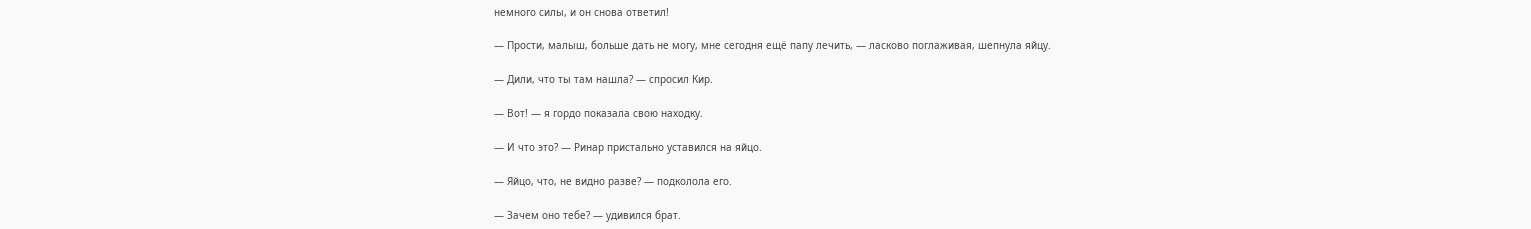немного силы, и он снова ответил!

— Прости, малыш, больше дать не могу, мне сегодня ещё папу лечить, — ласково поглаживая, шепнула яйцу.

— Дили, что ты там нашла? — спросил Кир.

— Вот! — я гордо показала свою находку.

— И что это? — Ринар пристально уставился на яйцо.

— Яйцо, что, не видно разве? — подколола его.

— Зачем оно тебе? — удивился брат.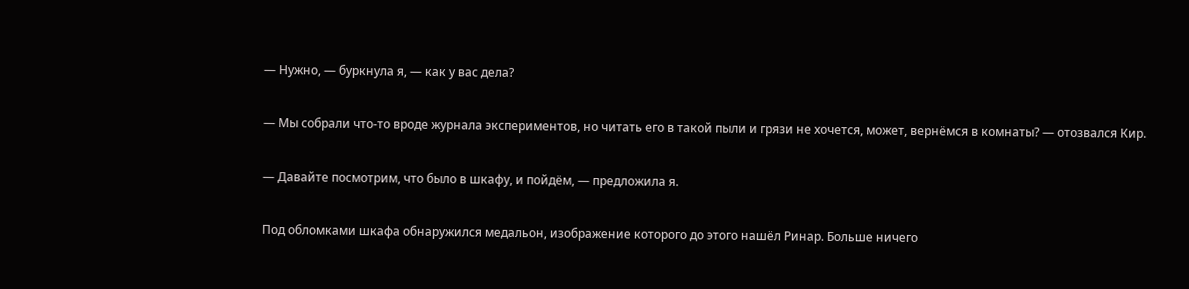— Нужно, — буркнула я, — как у вас дела?

— Мы собрали что-то вроде журнала экспериментов, но читать его в такой пыли и грязи не хочется, может, вернёмся в комнаты? — отозвался Кир.

— Давайте посмотрим, что было в шкафу, и пойдём, — предложила я.

Под обломками шкафа обнаружился медальон, изображение которого до этого нашёл Ринар. Больше ничего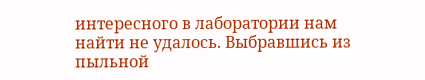интересного в лаборатории нам найти не удалось. Выбравшись из пыльной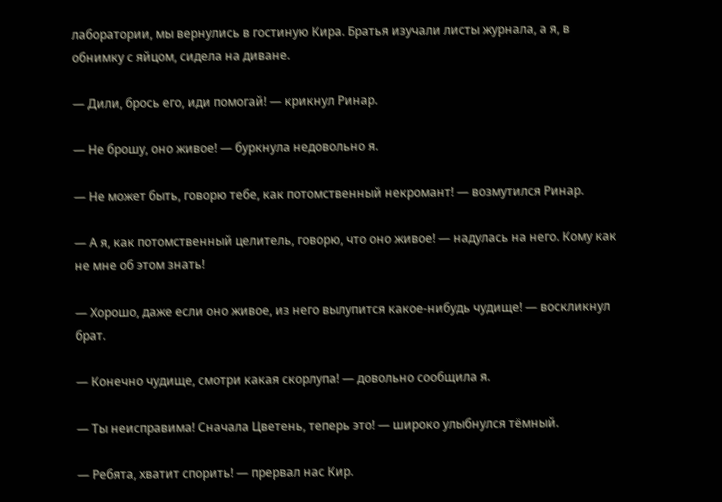лаборатории, мы вернулись в гостиную Кира. Братья изучали листы журнала, а я, в обнимку с яйцом, сидела на диване.

— Дили, брось его, иди помогай! — крикнул Ринар.

— Не брошу, оно живое! — буркнула недовольно я.

— Не может быть, говорю тебе, как потомственный некромант! — возмутился Ринар.

— А я, как потомственный целитель, говорю, что оно живое! — надулась на него. Кому как не мне об этом знать!

— Хорошо, даже если оно живое, из него вылупится какое-нибудь чудище! — воскликнул брат.

— Конечно чудище, смотри какая скорлупа! — довольно сообщила я.

— Ты неисправима! Сначала Цветень, теперь это! — широко улыбнулся тёмный.

— Ребята, хватит спорить! — прервал нас Кир.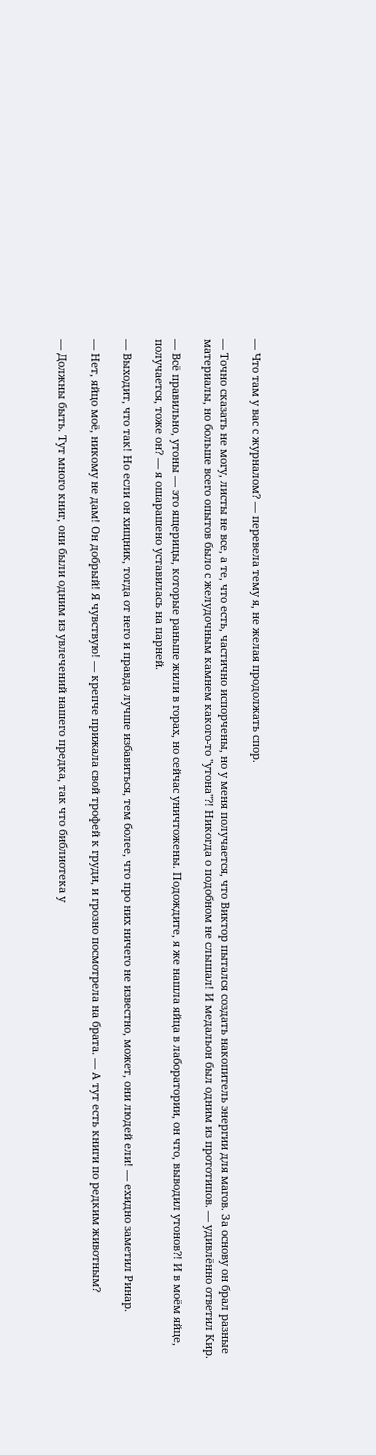— Что там у вас с журналом? — перевела тему я, не желая продолжать спор.

— Точно сказать не могу, листы не все, а те, что есть, частично испорчены, но у меня получается, что Виктор пытался создать накопитель энергии для магов. За основу он брал разные материалы, но больше всего опытов было с желудочным камнем какого-то "утона"?! Никогда о подобном не слышал! И медальон был одним из прототипов. — удивлённо ответил Кир.

— Всё правильно, утоны — это ящерицы, которые раньше жили в горах, но сейчас уничтожены. Подождите, я же нашла яйца в лаборатории, он что, выводил утонов?! И в моём яйце, получается, тоже он? — я ошарашено уставилась на парней.

— Выходит, что так! Но если он хищник, тогда от него и правда лучше избавиться, тем более, что про них ничего не известно, может, они людей ели! — ехидно заметил Ринар.

— Нет, яйцо моё, никому не дам! Он добрый! Я чувствую! — крепче прижала свой трофей к груди, и грозно посмотрела на брата. — А тут есть книги по редким животным?

— Должны быть. Тут много книг, они были одним из увлечений нашего предка, так что библиотека у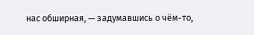нас обширная, — задумавшись о чём-то,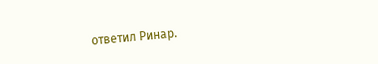ответил Ринар.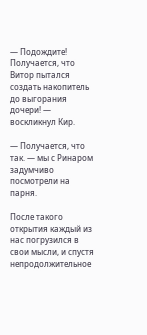— Подождите! Получается, что Витор пытался создать накопитель до выгорания дочери! — воскликнул Кир.

— Получается, что так. — мы с Ринаром задумчиво посмотрели на парня.

После такого открытия каждый из нас погрузился в свои мысли, и спустя непродолжительное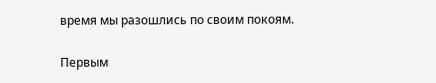время мы разошлись по своим покоям.

Первым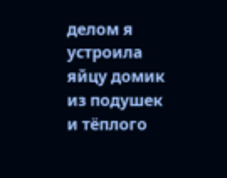делом я устроила яйцу домик из подушек и тёплого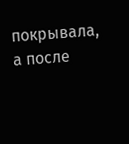покрывала, а после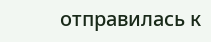отправилась к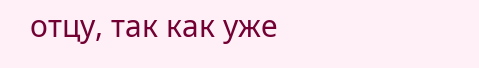отцу, так как уже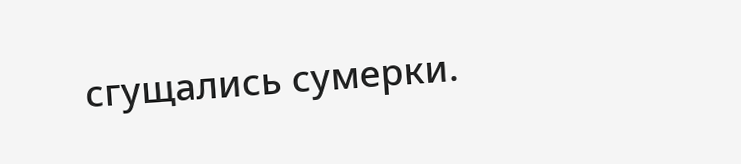сгущались сумерки.